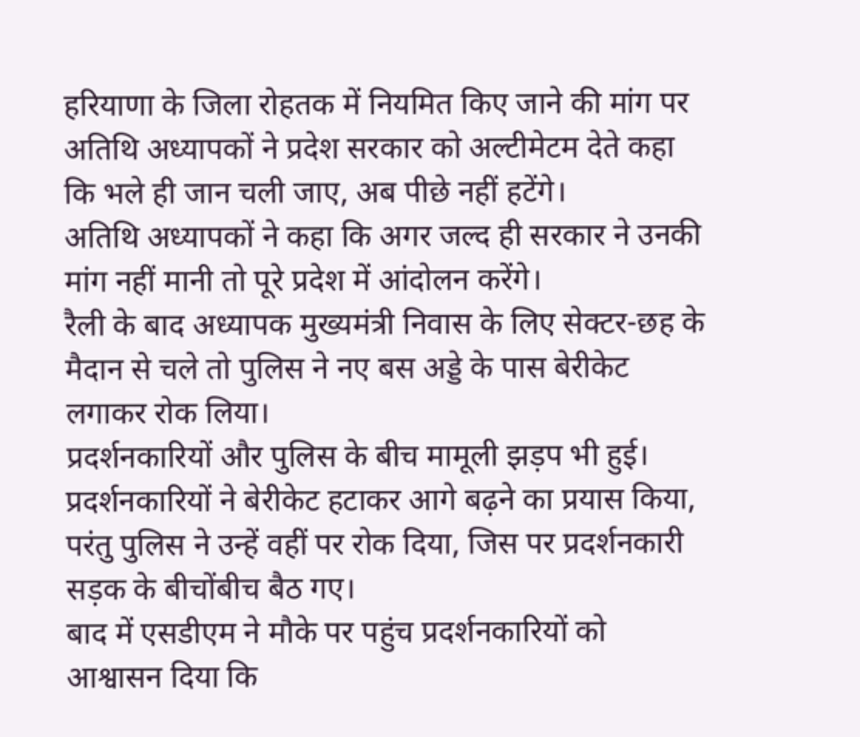हरियाणा के जिला रोहतक में नियमित किए जाने की मांग पर अतिथि अध्यापकों ने प्रदेश सरकार को अल्टीमेटम देते कहा कि भले ही जान चली जाए, अब पीछे नहीं हटेंगे।
अतिथि अध्यापकों ने कहा कि अगर जल्द ही सरकार ने उनकी मांग नहीं मानी तो पूरे प्रदेश में आंदोलन करेंगे।
रैली के बाद अध्यापक मुख्यमंत्री निवास के लिए सेक्टर-छह के मैदान से चले तो पुलिस ने नए बस अड्डे के पास बेरीकेट लगाकर रोक लिया।
प्रदर्शनकारियों और पुलिस के बीच मामूली झड़प भी हुई। प्रदर्शनकारियों ने बेरीकेट हटाकर आगे बढ़ने का प्रयास किया, परंतु पुलिस ने उन्हें वहीं पर रोक दिया, जिस पर प्रदर्शनकारी सड़क के बीचोंबीच बैठ गए।
बाद में एसडीएम ने मौके पर पहुंच प्रदर्शनकारियों को आश्वासन दिया कि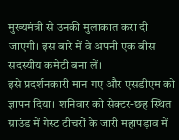मुख्यमंत्री से उनकी मुलाकात करा दी जाएगी। इस बारे में वे अपनी एक बीस सदस्यीय कमेटी बना लें।
इसे प्रदर्शनकारी मान गए और एसडीएम को ज्ञापन दिया। शनिवार को सेक्टर-छह स्थित ग्राउंड में गेस्ट टीचरों के जारी महापड़ाव में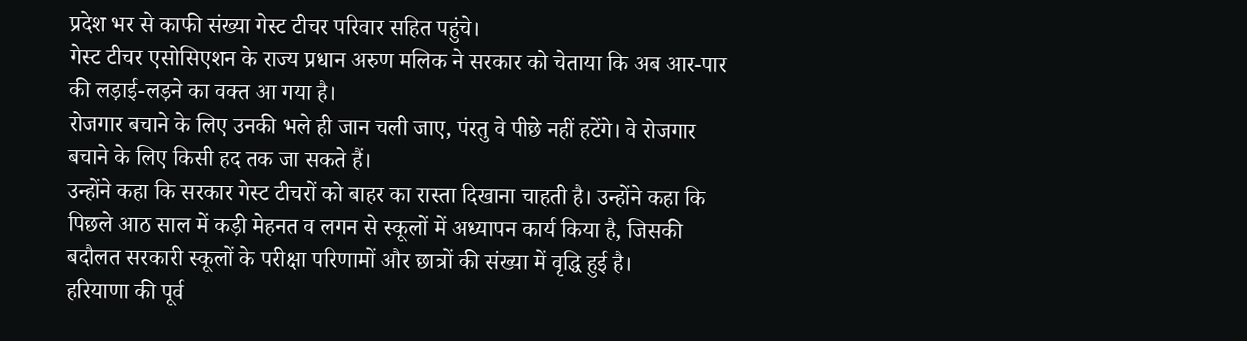प्रदेश भर से काफी संख्या गेस्ट टीचर परिवार सहित पहुंचे।
गेस्ट टीचर एसोसिएशन के राज्य प्रधान अरुण मलिक ने सरकार को चेताया कि अब आर-पार की लड़ाई-लड़ने का वक्त आ गया है।
रोजगार बचाने के लिए उनकी भले ही जान चली जाए, पंरतु वे पीछे नहीं हटेंगे। वे रोजगार बचाने के लिए किसी हद तक जा सकते हैं।
उन्होंने कहा कि सरकार गेस्ट टीचरों को बाहर का रास्ता दिखाना चाहती है। उन्होंने कहा कि पिछले आठ साल में कड़ी मेहनत व लगन से स्कूलों में अध्यापन कार्य किया है, जिसकी बदौलत सरकारी स्कूलों के परीक्षा परिणामों और छात्रों की संख्या में वृद्धि हुई है।
हरियाणा की पूर्व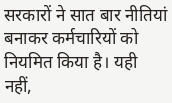सरकारों ने सात बार नीतियां बनाकर कर्मचारियों को नियमित किया है। यही नहीं,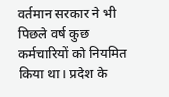वर्तमान सरकार ने भी पिछले वर्ष कुछ कर्मचारियों को नियमित किया था। प्रदेश के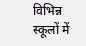विभिन्न स्कूलों में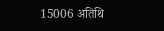15006 अतिथि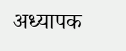अध्यापक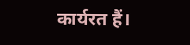कार्यरत हैं।